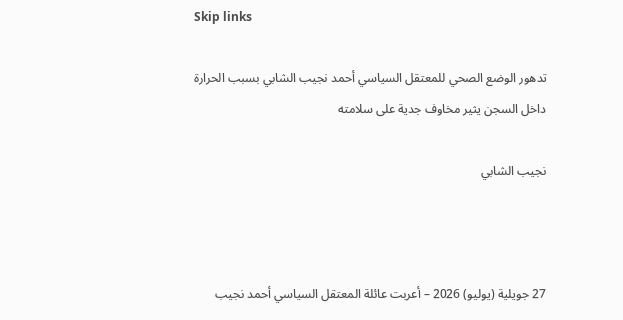Skip links

تدهور الوضع الصحي للمعتقل السياسي أحمد نجيب الشابي بسبب الحرارة داخل السجن يثير مخاوف جدية على سلامته

نجيب الشابي



27 جويلية (يوليو) 2026 – أعربت عائلة المعتقل السياسي أحمد نجيب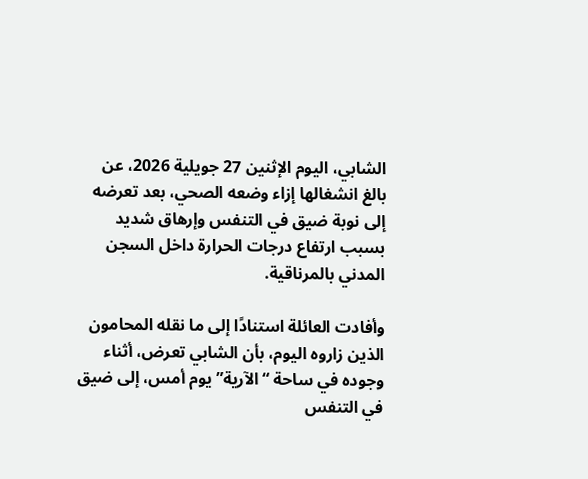الشابي، اليوم الإثنين 27 جويلية 2026، عن بالغ انشغالها إزاء وضعه الصحي، بعد تعرضه إلى نوبة ضيق في التنفس وإرهاق شديد بسبب ارتفاع درجات الحرارة داخل السجن المدني بالمرناقية.

وأفادت العائلة استنادًا إلى ما نقله المحامون الذين زاروه اليوم، بأن الشابي تعرض، أثناء وجوده في ساحة “الآرية” يوم أمس، إلى ضيق في التنفس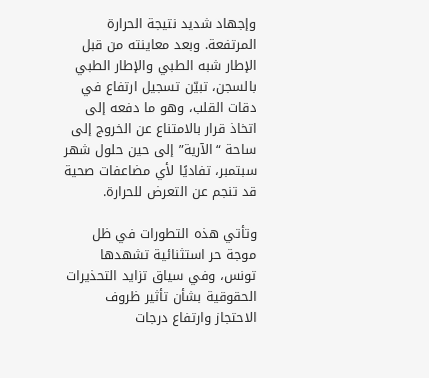وإجهاد شديد نتيجة الحرارة المرتفعة. وبعد معاينته من قبل الإطار شبه الطبي والإطار الطبي بالسجن، تبيّن تسجيل ارتفاع في دقات القلب، وهو ما دفعه إلى اتخاذ قرار بالامتناع عن الخروج إلى ساحة “الآرية” إلى حين حلول شهر سبتمبر، تفاديًا لأي مضاعفات صحية قد تنجم عن التعرض للحرارة.

وتأتي هذه التطورات في ظل موجة حر استثنائية تشهدها تونس، وفي سياق تزايد التحذيرات الحقوقية بشأن تأثير ظروف الاحتجاز وارتفاع درجات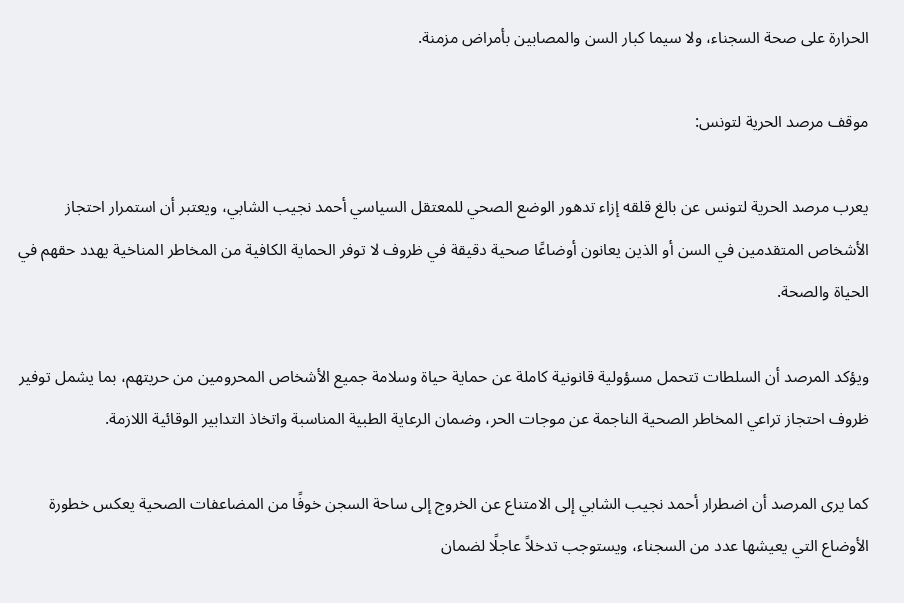الحرارة على صحة السجناء، ولا سيما كبار السن والمصابين بأمراض مزمنة.

موقف مرصد الحرية لتونس:

يعرب مرصد الحرية لتونس عن بالغ قلقه إزاء تدهور الوضع الصحي للمعتقل السياسي أحمد نجيب الشابي، ويعتبر أن استمرار احتجاز الأشخاص المتقدمين في السن أو الذين يعانون أوضاعًا صحية دقيقة في ظروف لا توفر الحماية الكافية من المخاطر المناخية يهدد حقهم في الحياة والصحة.

ويؤكد المرصد أن السلطات تتحمل مسؤولية قانونية كاملة عن حماية حياة وسلامة جميع الأشخاص المحرومين من حريتهم، بما يشمل توفير ظروف احتجاز تراعي المخاطر الصحية الناجمة عن موجات الحر، وضمان الرعاية الطبية المناسبة واتخاذ التدابير الوقائية اللازمة.

كما يرى المرصد أن اضطرار أحمد نجيب الشابي إلى الامتناع عن الخروج إلى ساحة السجن خوفًا من المضاعفات الصحية يعكس خطورة الأوضاع التي يعيشها عدد من السجناء، ويستوجب تدخلاً عاجلًا لضمان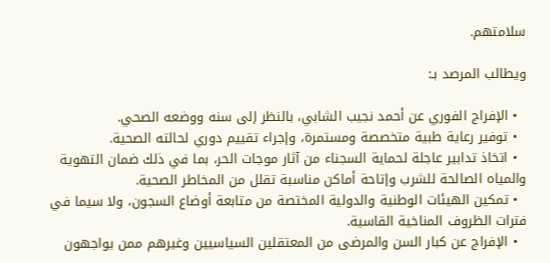سلامتهم.

ويطالب المرصد بـ:

  • الإفراج الفوري عن أحمد نجيب الشابي، بالنظر إلى سنه ووضعه الصحي.
  • توفير رعاية طبية متخصصة ومستمرة، وإجراء تقييم دوري لحالته الصحية.
  • اتخاذ تدابير عاجلة لحماية السجناء من آثار موجات الحر، بما في ذلك ضمان التهوية والمياه الصالحة للشرب وإتاحة أماكن مناسبة تقلل من المخاطر الصحية.
  • تمكين الهيئات الوطنية والدولية المختصة من متابعة أوضاع السجون، ولا سيما في فترات الظروف المناخية القاسية.
  • الإفراج عن كبار السن والمرضى من المعتقلين السياسيين وغيرهم ممن يواجهون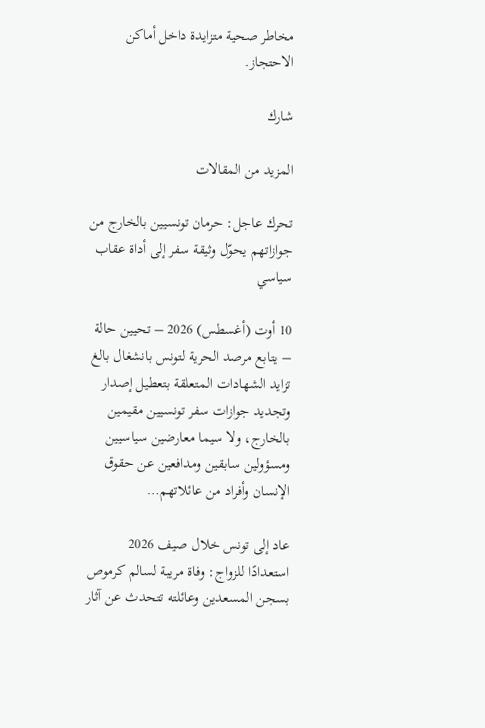مخاطر صحية متزايدة داخل أماكن الاحتجاز.

شارك

المزيد من المقالات

تحرك عاجل: حرمان تونسيين بالخارج من جوازاتهم يحوّل وثيقة سفر إلى أداة عقاب سياسي

10 أوت (أغسطس) 2026 – تحيين حالة – يتابع مرصد الحرية لتونس بانشغال بالغ تزايد الشهادات المتعلقة بتعطيل إصدار وتجديد جوازات سفر تونسيين مقيمين بالخارج، ولا سيما معارضين سياسيين ومسؤولين سابقين ومدافعين عن حقوق الإنسان وأفراد من عائلاتهم…

عاد إلى تونس خلال صيف 2026 استعدادًا للزواج: وفاة مريبة لسالم كرموص بسجن المسعدين وعائلته تتحدث عن آثار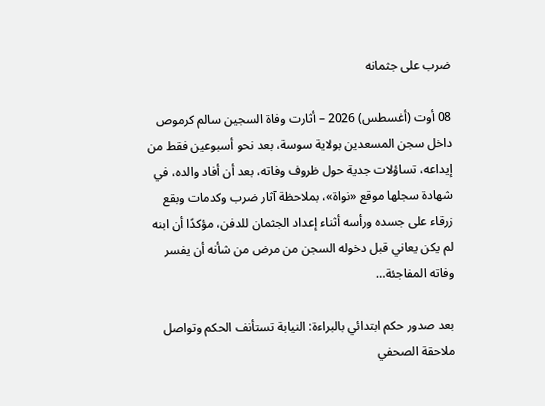ضرب على جثمانه

08 أوت (أغسطس) 2026 – أثارت وفاة السجين سالم كرموص داخل سجن المسعدين بولاية سوسة، بعد نحو أسبوعين فقط من إيداعه، تساؤلات جدية حول ظروف وفاته، بعد أن أفاد والده، في شهادة سجلها موقع «نواة»، بملاحظة آثار ضرب وكدمات وبقع زرقاء على جسده ورأسه أثناء إعداد الجثمان للدفن، مؤكدًا أن ابنه لم يكن يعاني قبل دخوله السجن من مرض من شأنه أن يفسر وفاته المفاجئة…

بعد صدور حكم ابتدائي بالبراءة: النيابة تستأنف الحكم وتواصل ملاحقة الصحفي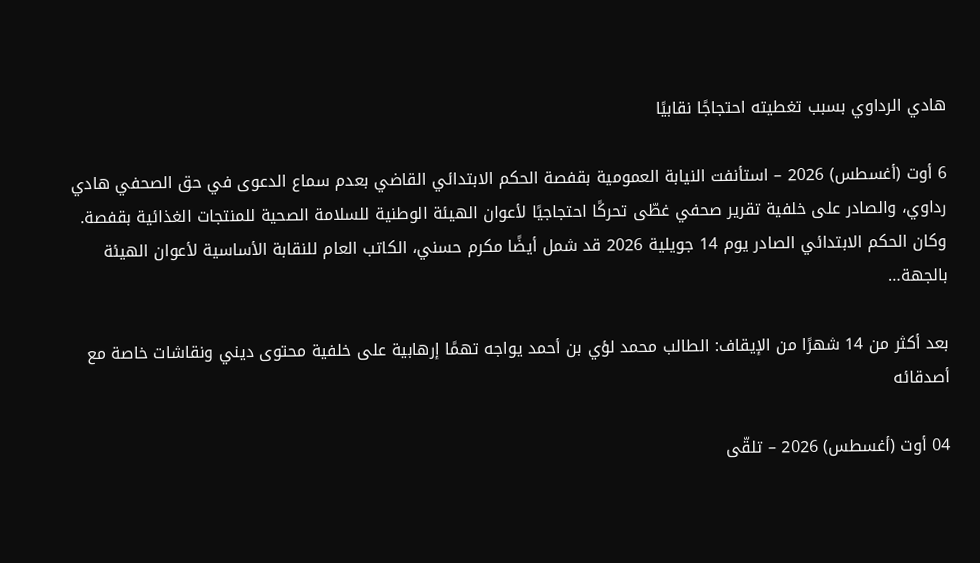هادي الرداوي بسبب تغطيته احتجاجًا نقابيًا

6 أوت (أغسطس) 2026 – استأنفت النيابة العمومية بقفصة الحكم الابتدائي القاضي بعدم سماع الدعوى في حق الصحفي هادي رداوي، والصادر على خلفية تقرير صحفي غطّى تحركًا احتجاجيًا لأعوان الهيئة الوطنية للسلامة الصحية للمنتجات الغذائية بقفصة. وكان الحكم الابتدائي الصادر يوم 14 جويلية 2026 قد شمل أيضًا مكرم حسني، الكاتب العام للنقابة الأساسية لأعوان الهيئة بالجهة…

بعد أكثر من 14 شهرًا من الإيقاف: الطالب محمد لؤي بن أحمد يواجه تهمًا إرهابية على خلفية محتوى ديني ونقاشات خاصة مع أصدقائه

04 أوت (أغسطس) 2026 – تلقّى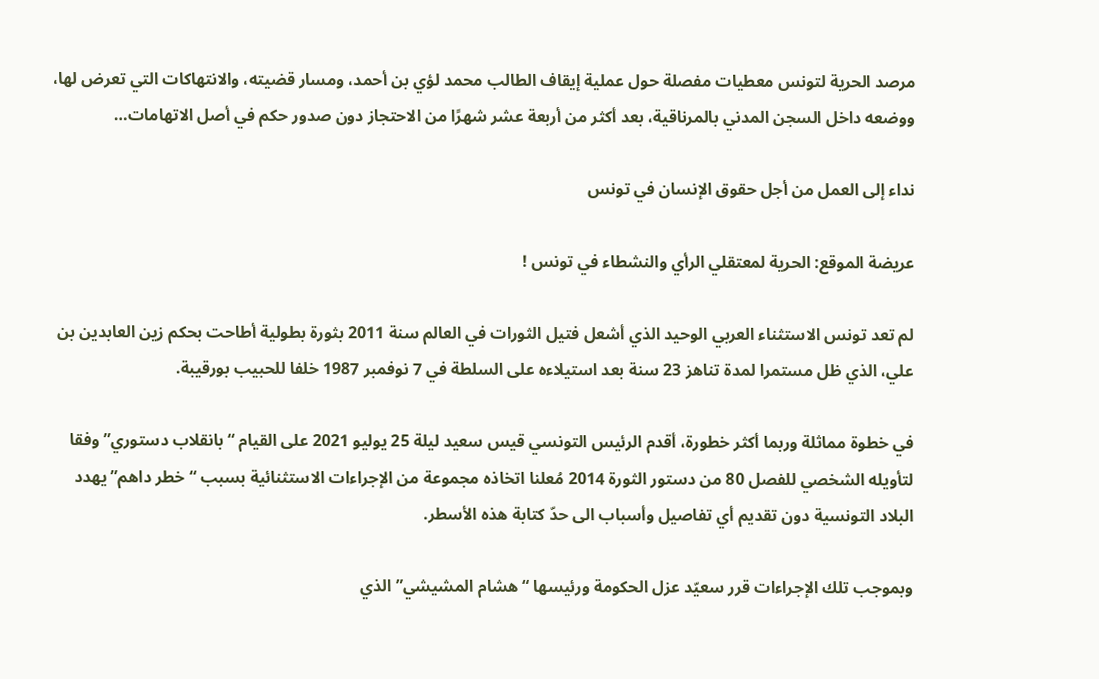مرصد الحرية لتونس معطيات مفصلة حول عملية إيقاف الطالب محمد لؤي بن أحمد، ومسار قضيته، والانتهاكات التي تعرض لها، ووضعه داخل السجن المدني بالمرناقية، بعد أكثر من أربعة عشر شهرًا من الاحتجاز دون صدور حكم في أصل الاتهامات…

نداء إلى العمل من أجل حقوق الإنسان في تونس

عريضة الموقع: الحرية لمعتقلي الرأي والنشطاء في تونس !

لم تعد تونس الاستثناء العربي الوحيد الذي أشعل فتيل الثورات في العالم سنة 2011 بثورة بطولية أطاحت بحكم زين العابدين بن علي، الذي ظل مستمرا لمدة تناهز 23 سنة بعد استيلاءه على السلطة في 7 نوفمبر 1987 خلفا للحبيب بورقيبة.

في خطوة مماثلة وربما أكثر خطورة، أقدم الرئيس التونسي قيس سعيد ليلة 25 يوليو 2021 على القيام “بانقلاب دستوري” وفقا لتأويله الشخصي للفصل 80 من دستور الثورة 2014 مُعلنا اتخاذه مجموعة من الإجراءات الاستثنائية بسبب “خطر داهم” يهدد البلاد التونسية دون تقديم أي تفاصيل وأسباب الى حدّ كتابة هذه الأسطر.

وبموجب تلك الإجراءات قرر سعيّد عزل الحكومة ورئيسها “هشام المشيشي” الذي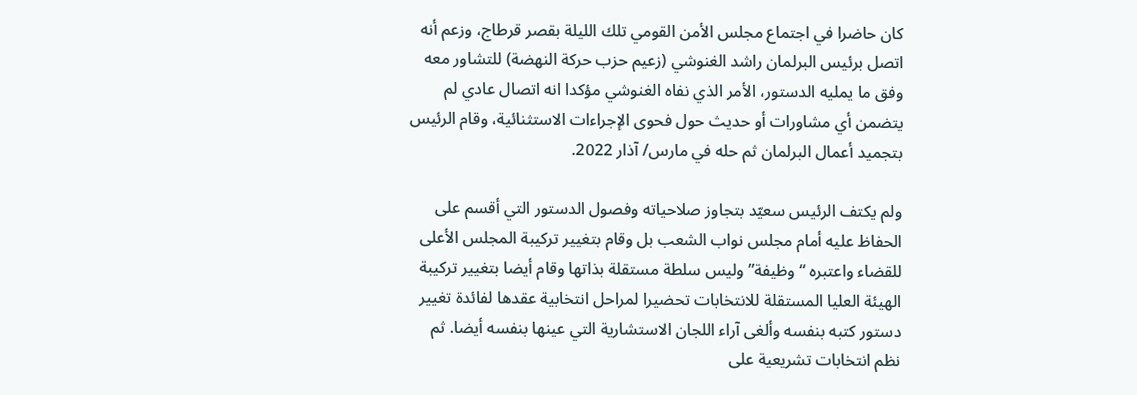كان حاضرا في اجتماع مجلس الأمن القومي تلك الليلة بقصر قرطاج، وزعم أنه اتصل برئيس البرلمان راشد الغنوشي (زعيم حزب حركة النهضة) للتشاور معه وفق ما يمليه الدستور، الأمر الذي نفاه الغنوشي مؤكدا انه اتصال عادي لم يتضمن أي مشاورات أو حديث حول فحوى الإجراءات الاستثنائية، وقام الرئيس بتجميد أعمال البرلمان ثم حله في مارس/ آذار 2022.

ولم يكتف الرئيس سعيّد بتجاوز صلاحياته وفصول الدستور التي أقسم على الحفاظ عليه أمام مجلس نواب الشعب بل وقام بتغيير تركيبة المجلس الأعلى للقضاء واعتبره “وظيفة” وليس سلطة مستقلة بذاتها وقام أيضا بتغيير تركيبة الهيئة العليا المستقلة للانتخابات تحضيرا لمراحل انتخابية عقدها لفائدة تغيير دستور كتبه بنفسه وألغى آراء اللجان الاستشارية التي عينها بنفسه أيضا. ثم نظم انتخابات تشريعية على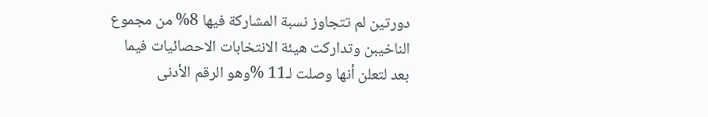دورتين لم تتجاوز نسبة المشاركة فيها 8% من مجموع الناخيبن وتداركت هيئة الانتخابات الاحصائيات فيما بعد لتعلن أنها وصلت لـ11 %وهو الرقم الأدنى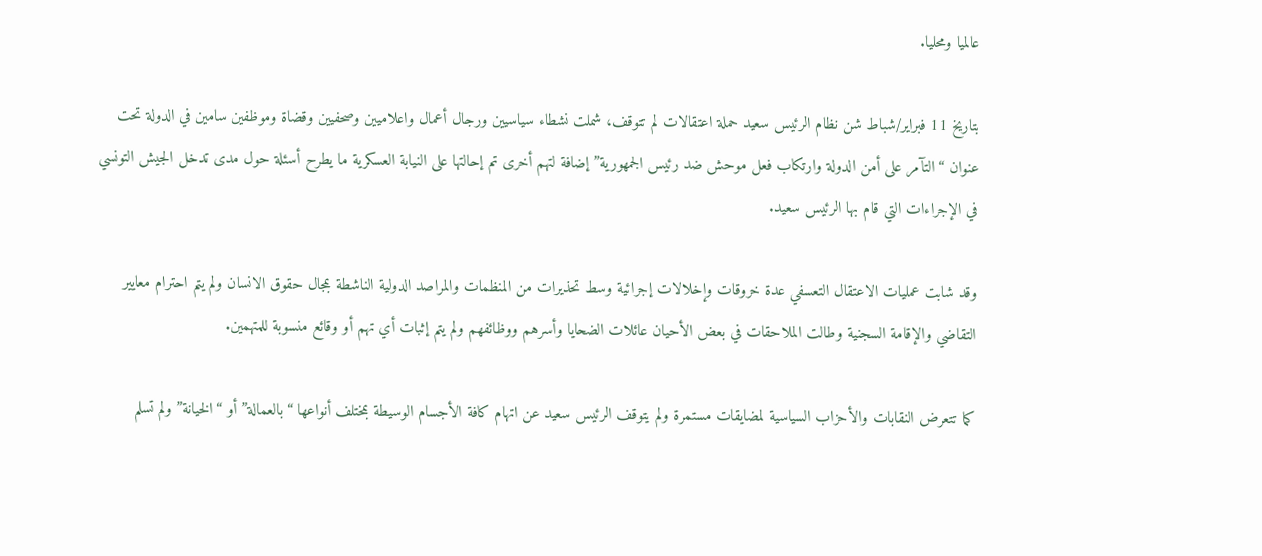عالميا ومحليا.

بتاريخ 11 فبراير/شباط شن نظام الرئيس سعيد حملة اعتقالات لم تتوقف، شملت نشطاء سياسيين ورجال أعمال واعلاميين وصحفيين وقضاة وموظفين سامين في الدولة تحت عنوان “التآمر على أمن الدولة وارتكاب فعل موحش ضد رئيس الجمهورية” إضافة لتهم أخرى تم إحالتها على النيابة العسكرية ما يطرح أسئلة حول مدى تدخل الجيش التونسي في الإجراءات التي قام بها الرئيس سعيد.

وقد شابت عمليات الاعتقال التعسفي عدة خروقات وإخلالات إجرائية وسط تحذيرات من المنظمات والمراصد الدولية الناشطة بمجال حقوق الانسان ولم يتم احترام معايير التقاضي والإقامة السجنية وطالت الملاحقات في بعض الأحيان عائلات الضحايا وأسرهم ووظائفهم ولم يتم إثبات أي تهم أو وقائع منسوبة للمتهمين.

كما تتعرض النقابات والأحزاب السياسية لمضايقات مستمرة ولم يتوقف الرئيس سعيد عن اتهام كافة الأجسام الوسيطة بمختلف أنواعها “بالعمالة” أو “الخيانة” ولم تسلم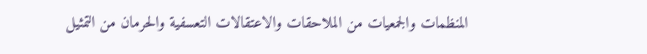المنظمات والجمعيات من الملاحقات والاعتقالات التعسفية والحرمان من التمثيل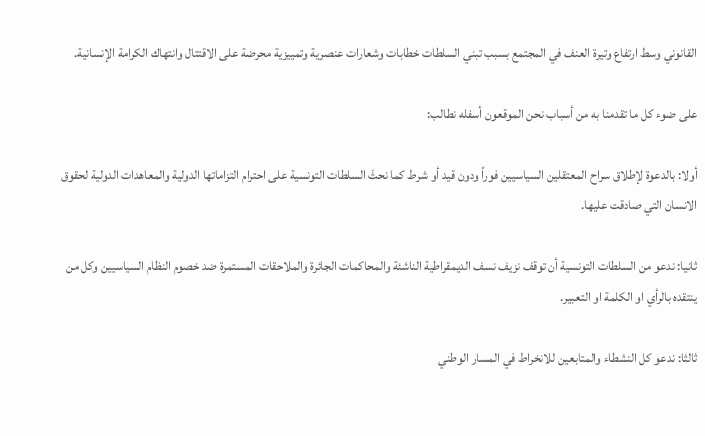القانوني وسط ارتفاع وتيرة العنف في المجتمع بسبب تبني السلطات خطابات وشعارات عنصرية وتمييزية محرضة على الاقتتال وانتهاك الكرامة الإنسانية.

على ضوء كل ما تقدمنا به من أسباب نحن الموقعون أسفله نطالب:

أولا: بالدعوة لإطلاق سراح المعتقلين السياسيين فوراً ودون قيد أو شرط كما نحثَ السلطات التونسية على احترام التزاماتها الدولية والمعاهدات الدولية لحقوق الانسان التي صادقت عليها.

ثانيا: ندعو من السلطات التونسية أن توقف نزيف نسف الديمقراطية الناشئة والمحاكمات الجائرة والملاحقات المستمرة ضد خصوم النظام السياسيين وكل من ينتقده بالرأي او الكلمة او التعبير.

ثالثا: ندعو كل النشطاء والمتابعين للانخراط في المسار الوطني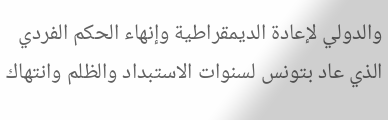والدولي لإعادة الديمقراطية وإنهاء الحكم الفردي الذي عاد بتونس لسنوات الاستبداد والظلم وانتهاك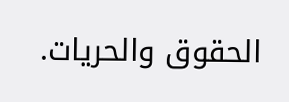الحقوق والحريات.